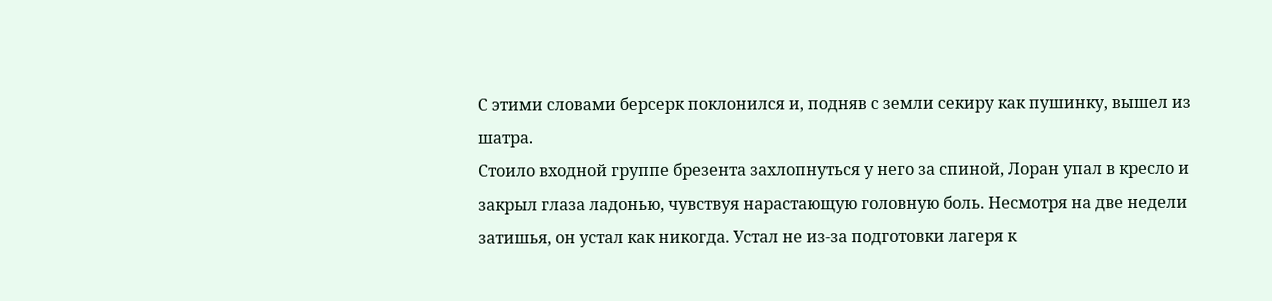С этими словами берсерк поклонился и, подняв с земли секиру как пушинку, вышел из шатра.
Стоило входной группе брезента захлопнуться у него за спиной, Лоран упал в кресло и закрыл глаза ладонью, чувствуя нарастающую головную боль. Несмотря на две недели затишья, он устал как никогда. Устал не из-за подготовки лагеря к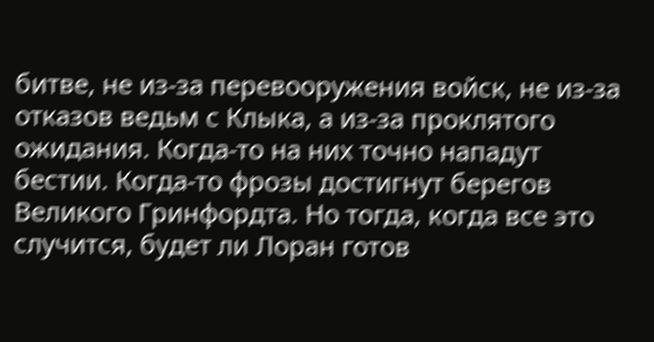битве, не из-за перевооружения войск, не из-за отказов ведьм с Клыка, а из-за проклятого ожидания. Когда-то на них точно нападут бестии. Когда-то фрозы достигнут берегов Великого Гринфордта. Но тогда, когда все это случится, будет ли Лоран готов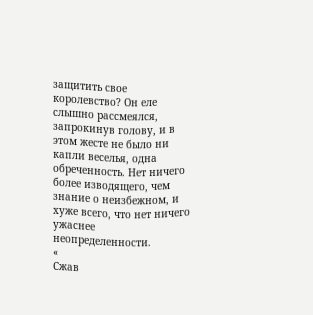защитить свое королевство? Он еле слышно рассмеялся, запрокинув голову, и в этом жесте не было ни капли веселья, одна обреченность. Нет ничего более изводящего, чем знание о неизбежном, и хуже всего, что нет ничего ужаснее неопределенности.
«
Сжав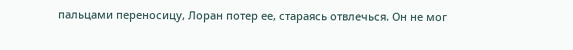пальцами переносицу, Лоран потер ее, стараясь отвлечься. Он не мог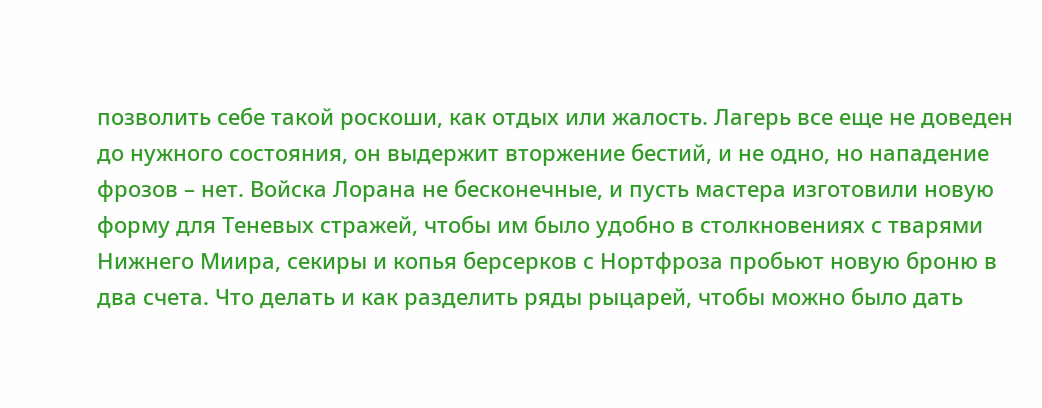позволить себе такой роскоши, как отдых или жалость. Лагерь все еще не доведен до нужного состояния, он выдержит вторжение бестий, и не одно, но нападение фрозов – нет. Войска Лорана не бесконечные, и пусть мастера изготовили новую форму для Теневых стражей, чтобы им было удобно в столкновениях с тварями Нижнего Миира, секиры и копья берсерков с Нортфроза пробьют новую броню в два счета. Что делать и как разделить ряды рыцарей, чтобы можно было дать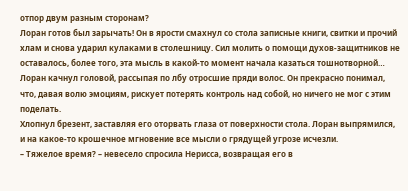отпор двум разным сторонам?
Лоран готов был зарычать! Он в ярости смахнул со стола записные книги, свитки и прочий хлам и снова ударил кулаками в столешницу. Сил молить о помощи духов-защитников не оставалось, более того, эта мысль в какой-то момент начала казаться тошнотворной… Лоран качнул головой, рассыпая по лбу отросшие пряди волос. Он прекрасно понимал, что, давая волю эмоциям, рискует потерять контроль над собой, но ничего не мог с этим поделать.
Хлопнул брезент, заставляя его оторвать глаза от поверхности стола. Лоран выпрямился, и на какое-то крошечное мгновение все мысли о грядущей угрозе исчезли.
– Тяжелое время? – невесело спросила Нерисса, возвращая его в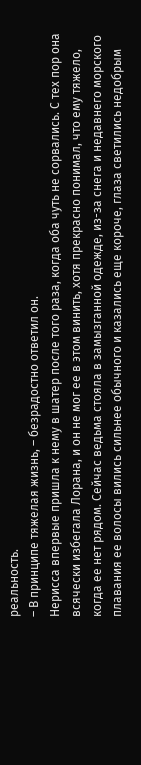реальность.
– В принципе тяжелая жизнь, – безрадостно ответил он.
Нерисса впервые пришла к нему в шатер после того раза, когда оба чуть не сорвались. С тех пор она всячески избегала Лорана, и он не мог ее в этом винить, хотя прекрасно понимал, что ему тяжело, когда ее нет рядом. Сейчас ведьма стояла в замызганной одежде, из-за снега и недавнего морского плавания ее волосы вились сильнее обычного и казались еще короче, глаза светились недобрым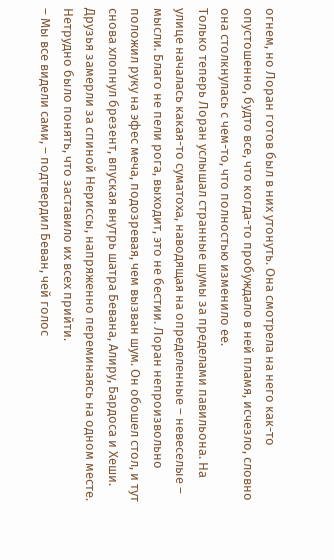огнем, но Лоран готов был в них утонуть. Она смотрела на него как-то опустошенно, будто все, что когда-то пробуждало в ней пламя, исчезло, словно она столкнулась с чем-то, что полностью изменило ее.
Только теперь Лоран услышал странные шумы за пределами павильона. На улице началась какая-то суматоха, наводящая на определенные – невеселые – мысли. Благо не пели рога, выходит, это не бестии. Лоран непроизвольно положил руку на эфес меча, подозревая, чем вызван шум. Он обошел стол, и тут снова хлопнул брезент, впуская внутрь шатра Бевана, Алиру, Бардоса и Хеши. Друзья замерли за спиной Нериссы, напряженно переминаясь на одном месте. Нетрудно было понять, что заставило их всех прийти.
– Мы все видели сами, – подтвердил Беван, чей голос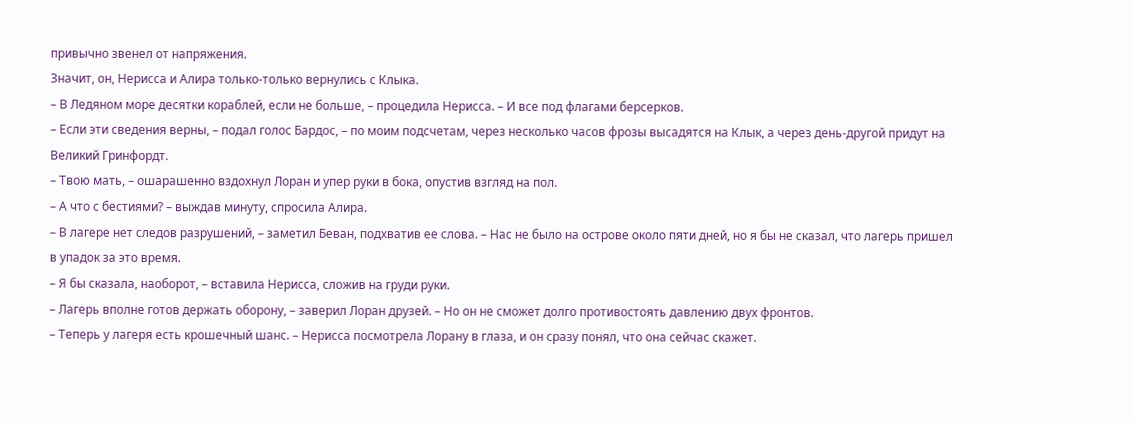привычно звенел от напряжения.
Значит, он, Нерисса и Алира только-только вернулись с Клыка.
– В Ледяном море десятки кораблей, если не больше, – процедила Нерисса. – И все под флагами берсерков.
– Если эти сведения верны, – подал голос Бардос, – по моим подсчетам, через несколько часов фрозы высадятся на Клык, а через день-другой придут на Великий Гринфордт.
– Твою мать, – ошарашенно вздохнул Лоран и упер руки в бока, опустив взгляд на пол.
– А что с бестиями? – выждав минуту, спросила Алира.
– В лагере нет следов разрушений, – заметил Беван, подхватив ее слова. – Нас не было на острове около пяти дней, но я бы не сказал, что лагерь пришел в упадок за это время.
– Я бы сказала, наоборот, – вставила Нерисса, сложив на груди руки.
– Лагерь вполне готов держать оборону, – заверил Лоран друзей. – Но он не сможет долго противостоять давлению двух фронтов.
– Теперь у лагеря есть крошечный шанс. – Нерисса посмотрела Лорану в глаза, и он сразу понял, что она сейчас скажет.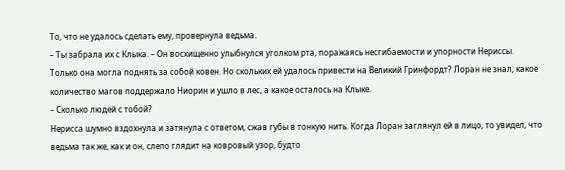То, что не удалось сделать ему, провернула ведьма.
– Ты забрала их с Клыка. – Он восхищенно улыбнулся уголком рта, поражаясь несгибаемости и упорности Нериссы.
Только она могла поднять за собой ковен. Но скольких ей удалось привести на Великий Гринфордт? Лоран не знал, какое количество магов поддержало Ниорин и ушло в лес, а какое осталось на Клыке.
– Сколько людей с тобой?
Нерисса шумно вздохнула и затянула с ответом, сжав губы в тонкую нить. Когда Лоран заглянул ей в лицо, то увидел, что ведьма так же, как и он, слепо глядит на ковровый узор, будто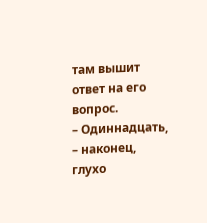там вышит ответ на его вопрос.
– Одиннадцать, – наконец, глухо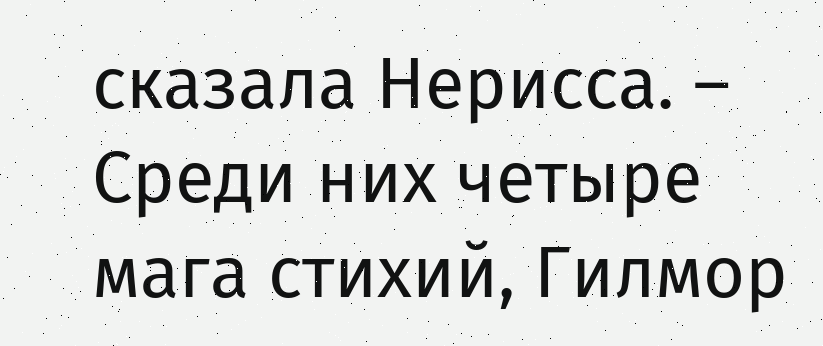сказала Нерисса. – Среди них четыре мага стихий, Гилмор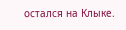остался на Клыке.